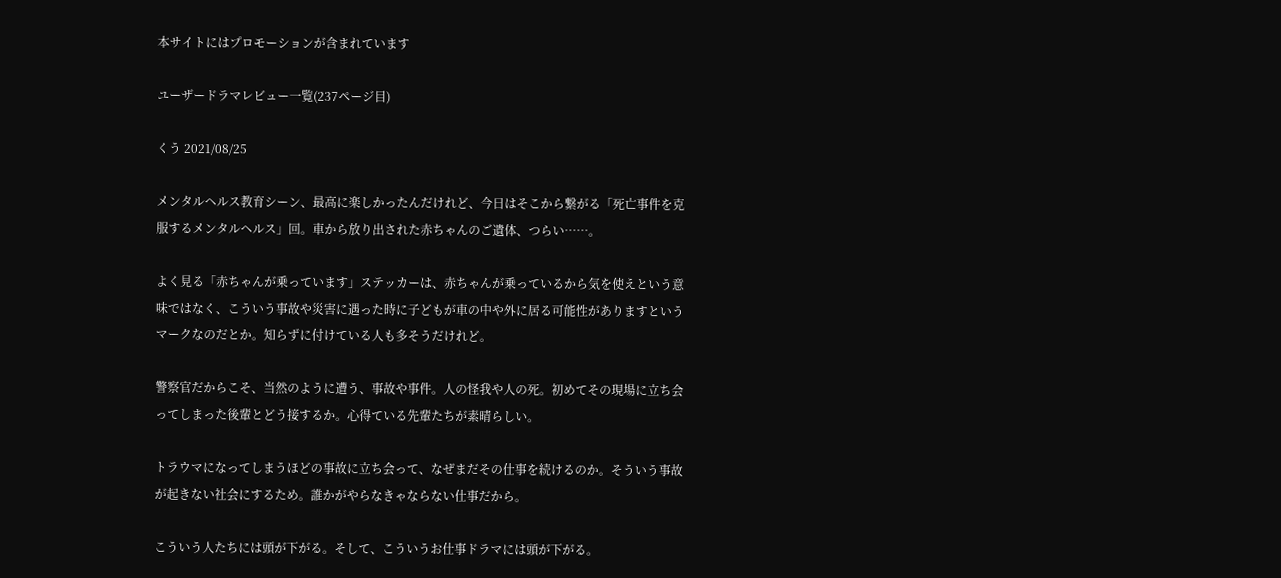本サイトにはプロモーションが含まれています

ユーザードラマレビュー一覧(237ページ目)

くう 2021/08/25

メンタルヘルス教育シーン、最高に楽しかったんだけれど、今日はそこから繋がる「死亡事件を克服するメンタルヘルス」回。車から放り出された赤ちゃんのご遺体、つらい……。

よく見る「赤ちゃんが乗っています」ステッカーは、赤ちゃんが乗っているから気を使えという意味ではなく、こういう事故や災害に遇った時に子どもが車の中や外に居る可能性がありますというマークなのだとか。知らずに付けている人も多そうだけれど。

警察官だからこそ、当然のように遭う、事故や事件。人の怪我や人の死。初めてその現場に立ち会ってしまった後輩とどう接するか。心得ている先輩たちが素晴らしい。

トラウマになってしまうほどの事故に立ち会って、なぜまだその仕事を続けるのか。そういう事故が起きない社会にするため。誰かがやらなきゃならない仕事だから。

こういう人たちには頭が下がる。そして、こういうお仕事ドラマには頭が下がる。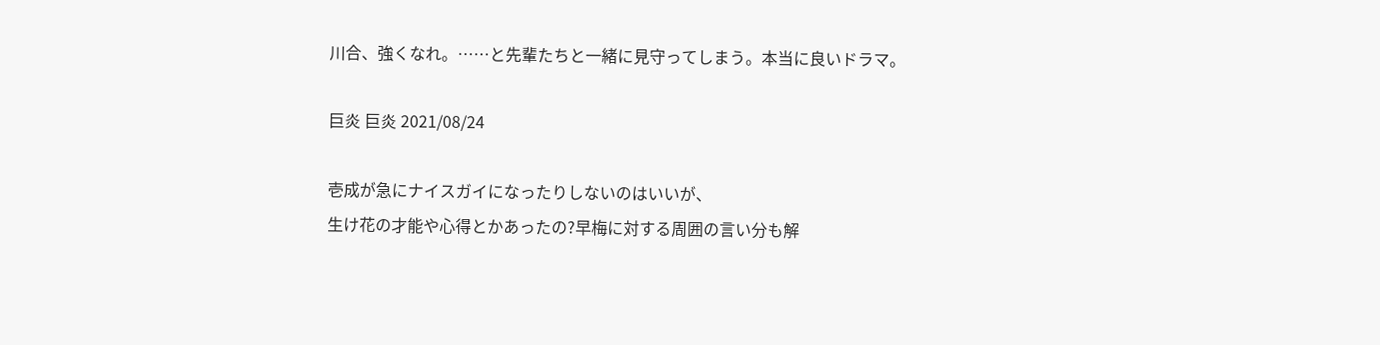川合、強くなれ。……と先輩たちと一緒に見守ってしまう。本当に良いドラマ。

巨炎 巨炎 2021/08/24

壱成が急にナイスガイになったりしないのはいいが、
生け花の才能や心得とかあったの?早梅に対する周囲の言い分も解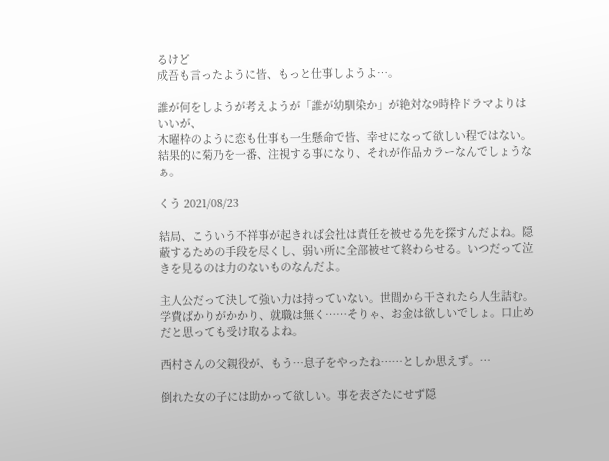るけど
成吾も言ったように皆、もっと仕事しようよ…。

誰が何をしようが考えようが「誰が幼馴染か」が絶対な9時枠ドラマよりはいいが、
木曜枠のように恋も仕事も一生懸命で皆、幸せになって欲しい程ではない。
結果的に菊乃を一番、注視する事になり、それが作品カラーなんでしょうなぁ。

くう 2021/08/23

結局、こういう不祥事が起きれば会社は責任を被せる先を探すんだよね。隠蔽するための手段を尽くし、弱い所に全部被せて終わらせる。いつだって泣きを見るのは力のないものなんだよ。

主人公だって決して強い力は持っていない。世間から干されたら人生詰む。学費ばかりがかかり、就職は無く……そりゃ、お金は欲しいでしょ。口止めだと思っても受け取るよね。

西村さんの父親役が、もう…息子をやったね……としか思えず。…

倒れた女の子には助かって欲しい。事を表ざたにせず隠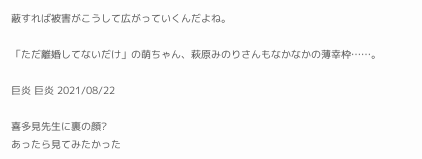蔽すれば被害がこうして広がっていくんだよね。

「ただ離婚してないだけ」の萌ちゃん、萩原みのりさんもなかなかの薄幸枠……。

巨炎 巨炎 2021/08/22

喜多見先生に裏の顔?
あったら見てみたかった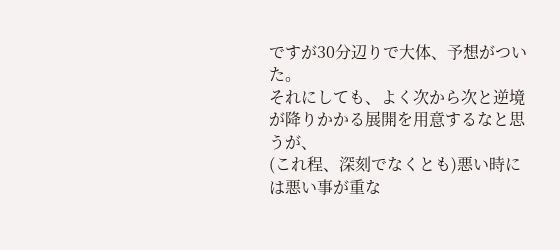ですが30分辺りで大体、予想がついた。
それにしても、よく次から次と逆境が降りかかる展開を用意するなと思うが、
(これ程、深刻でなくとも)悪い時には悪い事が重な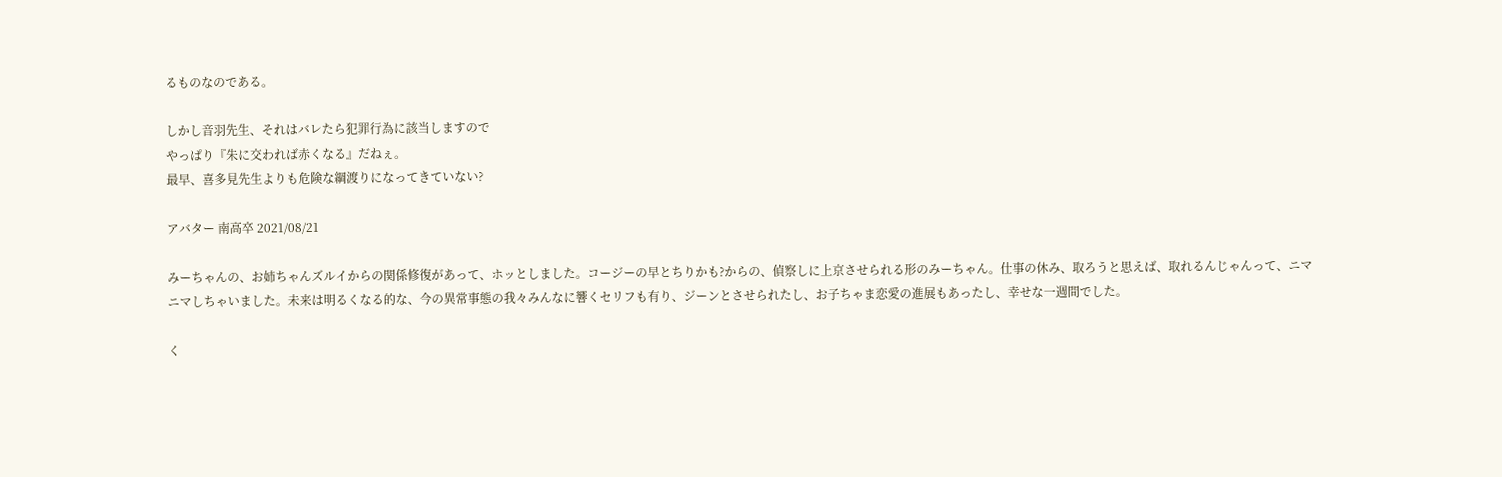るものなのである。

しかし音羽先生、それはバレたら犯罪行為に該当しますので
やっぱり『朱に交われば赤くなる』だねぇ。
最早、喜多見先生よりも危険な綱渡りになってきていない?

アバター 南高卒 2021/08/21

みーちゃんの、お姉ちゃんズルイからの関係修復があって、ホッとしました。コージーの早とちりかも?からの、偵察しに上京させられる形のみーちゃん。仕事の休み、取ろうと思えば、取れるんじゃんって、ニマニマしちゃいました。未来は明るくなる的な、今の異常事態の我々みんなに響くセリフも有り、ジーンとさせられたし、お子ちゃま恋愛の進展もあったし、幸せな一週間でした。

く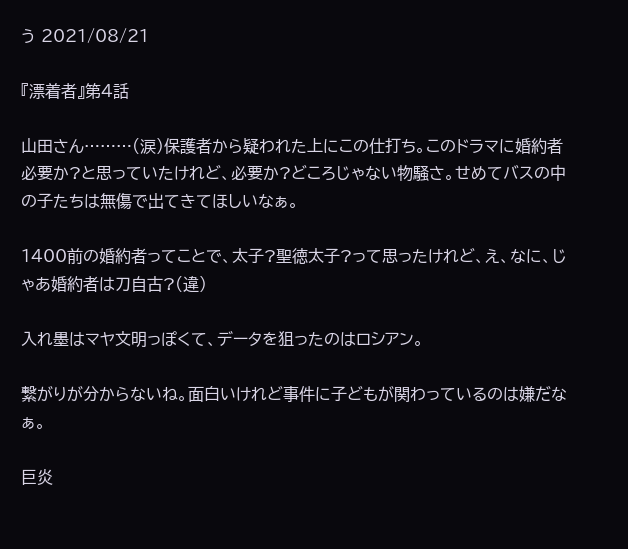う 2021/08/21

『漂着者』第4話

山田さん………(涙)保護者から疑われた上にこの仕打ち。このドラマに婚約者必要か?と思っていたけれど、必要か?どころじゃない物騒さ。せめてバスの中の子たちは無傷で出てきてほしいなぁ。

1400前の婚約者ってことで、太子?聖徳太子?って思ったけれど、え、なに、じゃあ婚約者は刀自古?(違)

入れ墨はマヤ文明っぽくて、データを狙ったのはロシアン。

繋がりが分からないね。面白いけれど事件に子どもが関わっているのは嫌だなぁ。

巨炎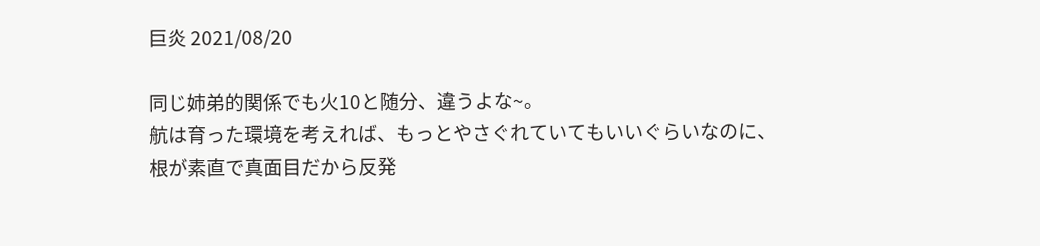巨炎 2021/08/20

同じ姉弟的関係でも火10と随分、違うよな~。
航は育った環境を考えれば、もっとやさぐれていてもいいぐらいなのに、
根が素直で真面目だから反発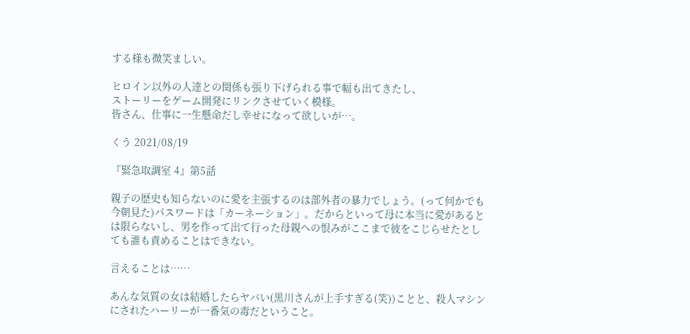する様も微笑ましい。

ヒロイン以外の人達との関係も張り下げられる事で幅も出てきたし、
ストーリーをゲーム開発にリンクさせていく模様。
皆さん、仕事に一生懸命だし幸せになって欲しいが…。

くう 2021/08/19

『緊急取調室 4』第5話

親子の歴史も知らないのに愛を主張するのは部外者の暴力でしょう。(って何かでも今朝見た)パスワードは「カーネーション」。だからといって母に本当に愛があるとは限らないし、男を作って出て行った母親への恨みがここまで彼をこじらせたとしても誰も責めることはできない。

言えることは……

あんな気質の女は結婚したらヤバい(黒川さんが上手すぎる(笑))ことと、殺人マシンにされたハーリーが一番気の毒だということ。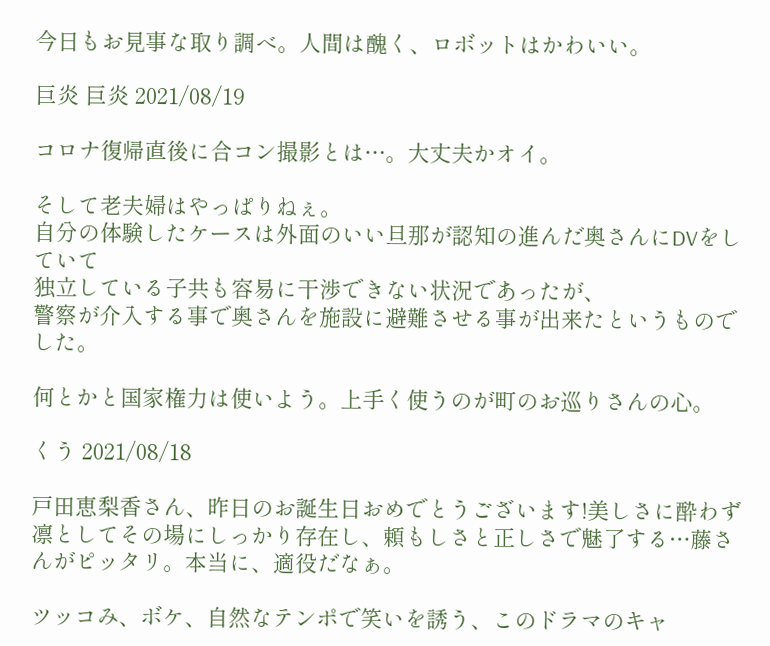今日もお見事な取り調べ。人間は醜く、ロボットはかわいい。

巨炎 巨炎 2021/08/19

コロナ復帰直後に合コン撮影とは…。大丈夫かオイ。

そして老夫婦はやっぱりねぇ。
自分の体験したケースは外面のいい旦那が認知の進んだ奥さんにDVをしていて
独立している子共も容易に干渉できない状況であったが、
警察が介入する事で奥さんを施設に避難させる事が出来たというものでした。

何とかと国家権力は使いよう。上手く使うのが町のお巡りさんの心。

くう 2021/08/18

戸田恵梨香さん、昨日のお誕生日おめでとうございます!美しさに酔わず凛としてその場にしっかり存在し、頼もしさと正しさで魅了する…藤さんがピッタリ。本当に、適役だなぁ。

ツッコみ、ボケ、自然なテンポで笑いを誘う、このドラマのキャ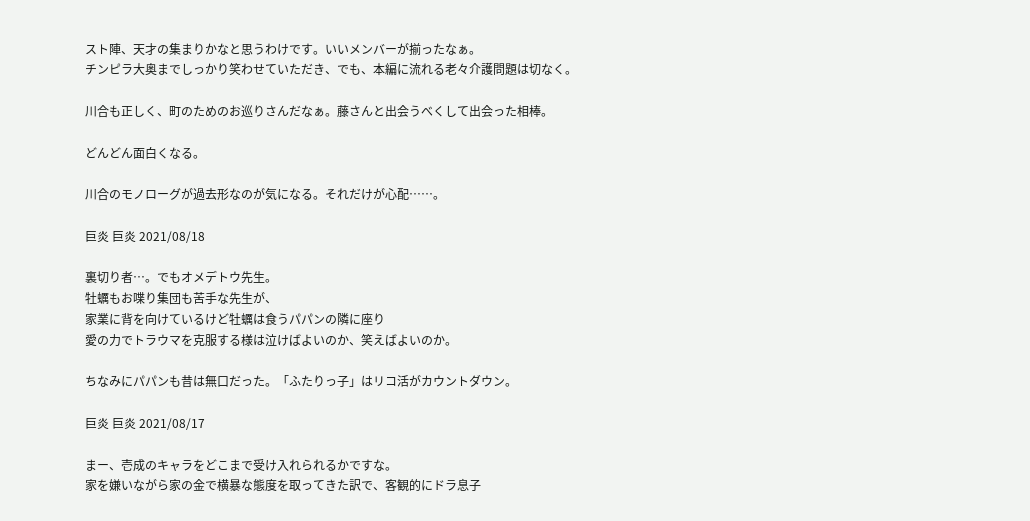スト陣、天才の集まりかなと思うわけです。いいメンバーが揃ったなぁ。
チンピラ大奥までしっかり笑わせていただき、でも、本編に流れる老々介護問題は切なく。

川合も正しく、町のためのお巡りさんだなぁ。藤さんと出会うべくして出会った相棒。

どんどん面白くなる。

川合のモノローグが過去形なのが気になる。それだけが心配……。

巨炎 巨炎 2021/08/18

裏切り者…。でもオメデトウ先生。
牡蠣もお喋り集団も苦手な先生が、
家業に背を向けているけど牡蠣は食うパパンの隣に座り
愛の力でトラウマを克服する様は泣けばよいのか、笑えばよいのか。

ちなみにパパンも昔は無口だった。「ふたりっ子」はリコ活がカウントダウン。

巨炎 巨炎 2021/08/17

まー、壱成のキャラをどこまで受け入れられるかですな。
家を嫌いながら家の金で横暴な態度を取ってきた訳で、客観的にドラ息子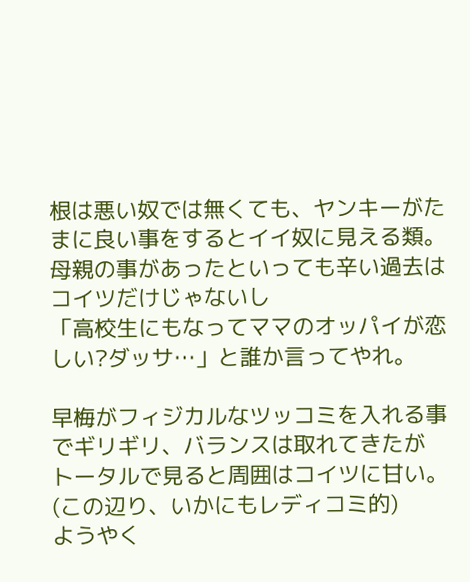根は悪い奴では無くても、ヤンキーがたまに良い事をするとイイ奴に見える類。
母親の事があったといっても辛い過去はコイツだけじゃないし
「高校生にもなってママのオッパイが恋しい?ダッサ…」と誰か言ってやれ。

早梅がフィジカルなツッコミを入れる事でギリギリ、バランスは取れてきたが
トータルで見ると周囲はコイツに甘い。(この辺り、いかにもレディコミ的)
ようやく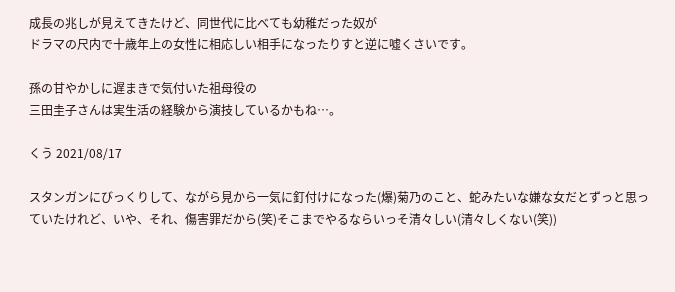成長の兆しが見えてきたけど、同世代に比べても幼稚だった奴が
ドラマの尺内で十歳年上の女性に相応しい相手になったりすと逆に噓くさいです。

孫の甘やかしに遅まきで気付いた祖母役の
三田圭子さんは実生活の経験から演技しているかもね…。

くう 2021/08/17

スタンガンにびっくりして、ながら見から一気に釘付けになった(爆)菊乃のこと、蛇みたいな嫌な女だとずっと思っていたけれど、いや、それ、傷害罪だから(笑)そこまでやるならいっそ清々しい(清々しくない(笑))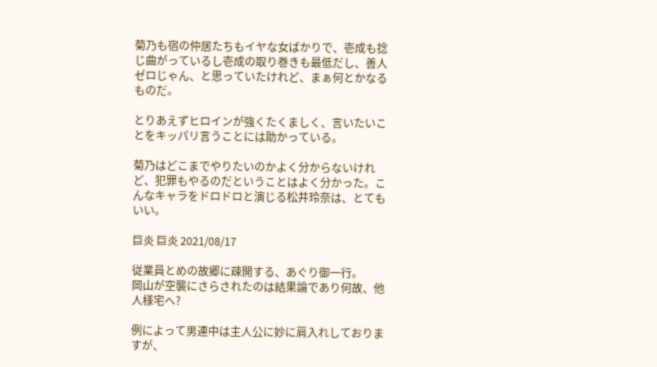菊乃も宿の仲居たちもイヤな女ばかりで、壱成も捻じ曲がっているし壱成の取り巻きも最低だし、善人ゼロじゃん、と思っていたけれど、まぁ何とかなるものだ。

とりあえずヒロインが強くたくましく、言いたいことをキッパリ言うことには助かっている。

菊乃はどこまでやりたいのかよく分からないけれど、犯罪もやるのだということはよく分かった。こんなキャラをドロドロと演じる松井玲奈は、とてもいい。

巨炎 巨炎 2021/08/17

従業員とめの故郷に疎開する、あぐり御一行。
岡山が空襲にさらされたのは結果論であり何故、他人様宅へ?

例によって男連中は主人公に妙に肩入れしておりますが、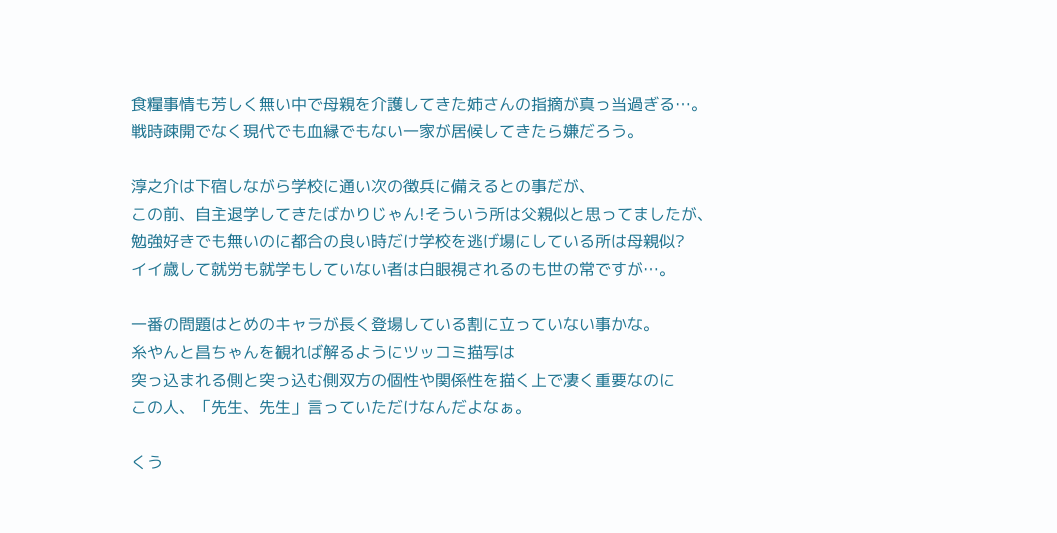食糧事情も芳しく無い中で母親を介護してきた姉さんの指摘が真っ当過ぎる…。
戦時疎開でなく現代でも血縁でもない一家が居候してきたら嫌だろう。

淳之介は下宿しながら学校に通い次の徴兵に備えるとの事だが、
この前、自主退学してきたばかりじゃん!そういう所は父親似と思ってましたが、
勉強好きでも無いのに都合の良い時だけ学校を逃げ場にしている所は母親似?
イイ歳して就労も就学もしていない者は白眼視されるのも世の常ですが…。

一番の問題はとめのキャラが長く登場している割に立っていない事かな。
糸やんと昌ちゃんを観れば解るようにツッコミ描写は
突っ込まれる側と突っ込む側双方の個性や関係性を描く上で凄く重要なのに
この人、「先生、先生」言っていただけなんだよなぁ。

くう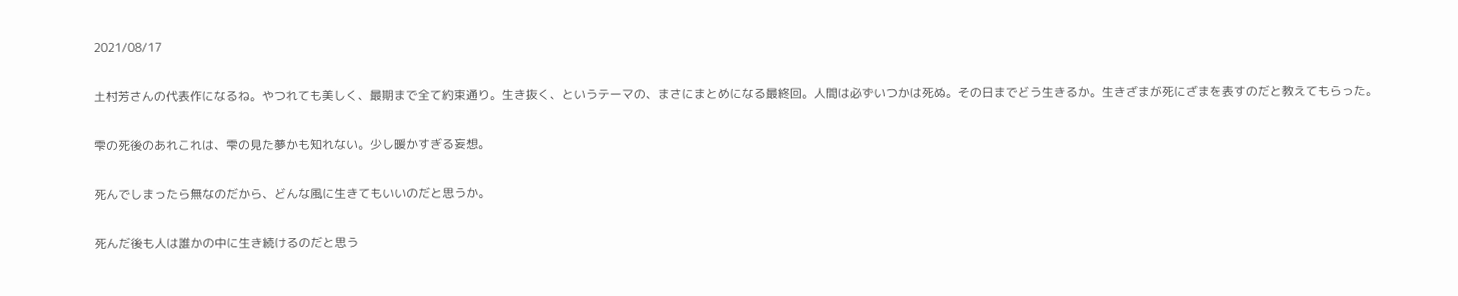2021/08/17

土村芳さんの代表作になるね。やつれても美しく、最期まで全て約束通り。生き抜く、というテーマの、まさにまとめになる最終回。人間は必ずいつかは死ぬ。その日までどう生きるか。生きざまが死にざまを表すのだと教えてもらった。

雫の死後のあれこれは、雫の見た夢かも知れない。少し暖かすぎる妄想。

死んでしまったら無なのだから、どんな風に生きてもいいのだと思うか。

死んだ後も人は誰かの中に生き続けるのだと思う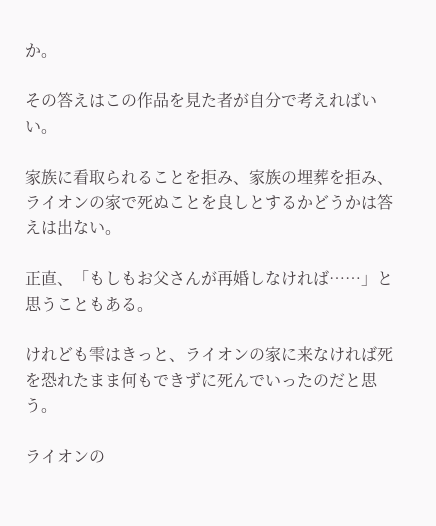か。

その答えはこの作品を見た者が自分で考えればいい。

家族に看取られることを拒み、家族の埋葬を拒み、ライオンの家で死ぬことを良しとするかどうかは答えは出ない。

正直、「もしもお父さんが再婚しなければ……」と思うこともある。

けれども雫はきっと、ライオンの家に来なければ死を恐れたまま何もできずに死んでいったのだと思う。

ライオンの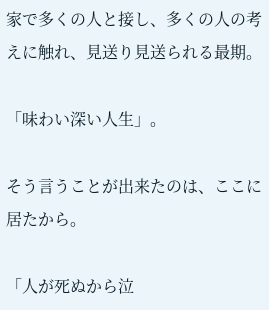家で多くの人と接し、多くの人の考えに触れ、見送り見送られる最期。

「味わい深い人生」。

そう言うことが出来たのは、ここに居たから。

「人が死ぬから泣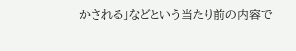かされる」などという当たり前の内容で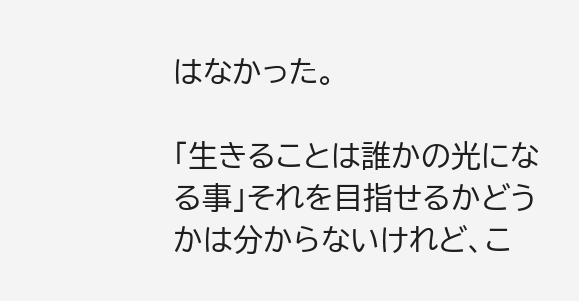はなかった。

「生きることは誰かの光になる事」それを目指せるかどうかは分からないけれど、こ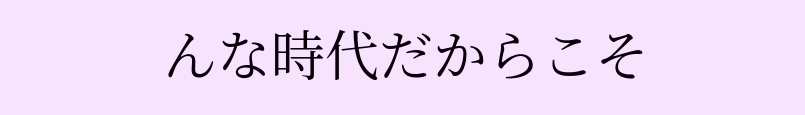んな時代だからこそ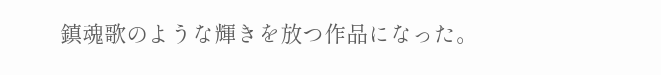鎮魂歌のような輝きを放つ作品になった。